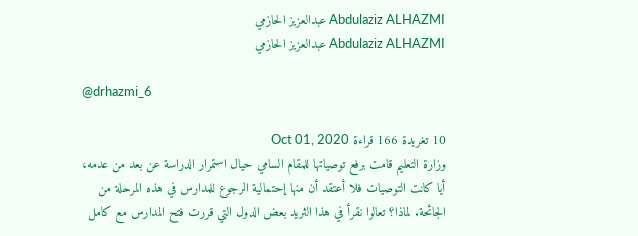Abdulaziz ALHAZMI عبدالعزيز الحازمي
Abdulaziz ALHAZMI عبدالعزيز الحازمي

@drhazmi_6

10 تغريدة 166 قراءة Oct 01, 2020
وزارة التعليم قامت برفع توصياتها للمقام السامي حيال استمرار الدراسة عن بعد من عدمه، أيا كانت التوصيات فلا أعتقد أن منها إحتمالية الرجوع للمدارس في هذه المرحلة من الجائحة. لماذا؟ تعالوا نقرأ في هذا الثريد بعض الدول التي قررت فتح المدارس مع كامل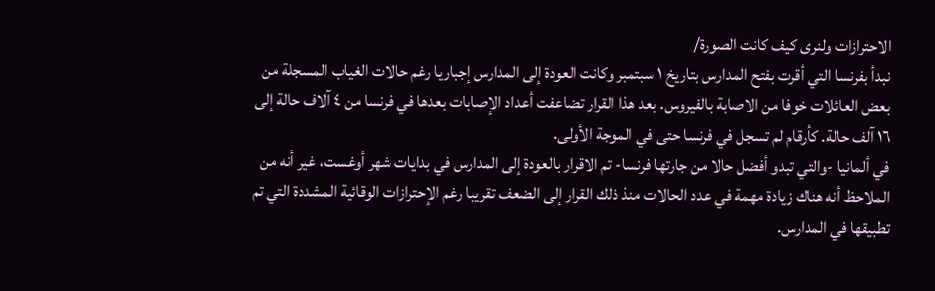الاحترازات ولنرى كيف كانت الصورة/
نبدأ بفرنسا التي أقرت بفتح المدارس بتاريخ ١ سبتمبر وكانت العودة إلى المدارس إجباريا رغم حالات الغياب المسجلة من بعض العائلات خوفا من الاصابة بالفيروس. بعد هذا القرار تضاعفت أعداد الإصابات بعدها في فرنسا من ٤ آلاف حالة إلى ١٦ آلف حالة. كأرقام لم تسجل في فرنسا حتى في الموجة الأولى.
في ألمانيا -والتي تبدو أفضل حالا من جارتها فرنسا- تم الاقرار بالعودة إلى المدارس في بدايات شهر أوغست، غير أنه من الملاحظ أنه هناك زيادة مهمة في عدد الحالات منذ ذلك القرار إلى الضعف تقريبا رغم الإحترازات الوقائية المشددة التي تم تطبيقها في المدارس.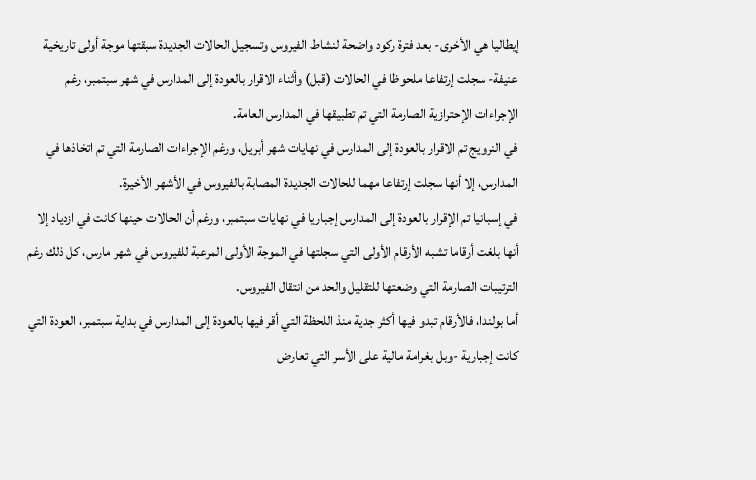إيطاليا هي الأخرى- بعد فترة ركود واضحة لنشاط الفيروس وتسجيل الحالات الجديدة سبقتها موجة أولى تاريخية عنيفة- سجلت إرتفاعا ملحوظا في الحالات (قبل) وأثناء الاقرار بالعودة إلى المدارس في شهر سبتمبر، رغم الإجراءات الإحترازية الصارمة التي تم تطبيقها في المدارس العامة.
في النرويج تم الاقرار بالعودة إلى المدارس في نهايات شهر أبريل، ورغم الإجراءات الصارمة التي تم اتخاذها في المدارس، إلا أنها سجلت إرتفاعا مهما للحالات الجديدة المصابة بالفيروس في الأشهر الأخيرة.
في إسبانيا تم الإقرار بالعودة إلى المدارس إجباريا في نهايات سبتمبر، ورغم أن الحالات حينها كانت في ازدياد إلا أنها بلغت أرقاما تشبه الأرقام الأولى التي سجلتها في الموجة الأولى المرعبة للفيروس في شهر مارس، كل ذلك رغم الترتيبات الصارمة التي وضعتها للتقليل والحد من انتقال الفيروس.
أما بولندا، فالأرقام تبدو فيها أكثر جدية منذ اللحظة التي أقر فيها بالعودة إلى المدارس في بداية سبتمبر، العودة التي كانت إجبارية -وبل بغرامة مالية على الأسر التي تعارض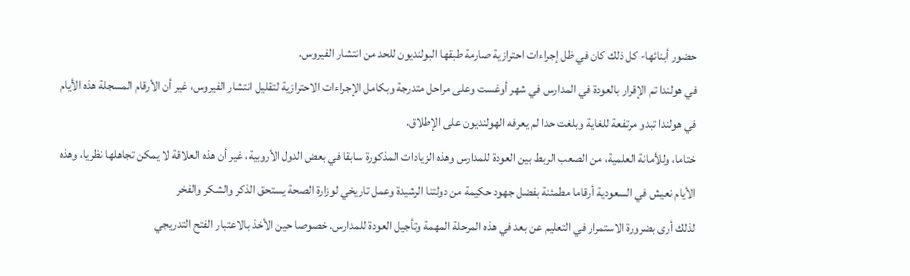حضور أبنائها- كل ذلك كان في ظل إجراءات احترازية صارمة طبقها البولنديون للحد من انتشار الفيروس.
في هولندا تم الإقرار بالعودة في المدارس في شهر أوغست وعلى مراحل متدرجة وبكامل الإجراءات الاحترازية لتقليل انتشار الفيروس، غير أن الأرقام المسجلة هذه الأيام في هولندا تبدو مرتفعة للغاية وبلغت حدا لم يعرفه الهولنديون على الإطلاق.
ختاما، وللأمانة العلمية، من الصعب الربط بين العودة للمدارس وهذه الزيادات المذكورة سابقا في بعض الدول الأروبية، غير أن هذه العلاقة لا يمكن تجاهلها نظريا، وهذه الأيام نعيش في السعودية أرقاما مطمئنة بفضل جهود حكيمة من دولتنا الرشيدة وعمل تاريخي لوزارة الصحة يستحق الذكر والشكر والفخر
لذلك أرى بضرورة الاستمرار في التعليم عن بعد في هذه المرحلة المهمة وتأجيل العودة للمدارس. خصوصا حين الأخذ بالاعتبار الفتح التدريجي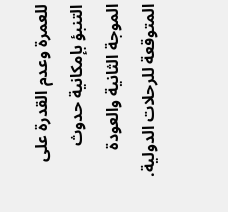للعمرة وعدم القدرة على التنبؤ بإمكانية حدوث الموجة الثانية والعودة المتوقعة للرحلات الدولية.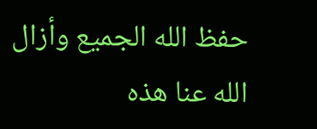حفظ الله الجميع وأزال الله عنا هذه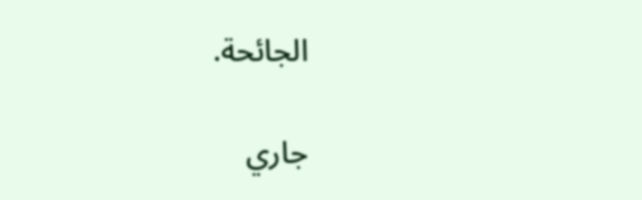الجائحة.

جاري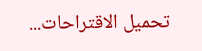تحميل الاقتراحات...